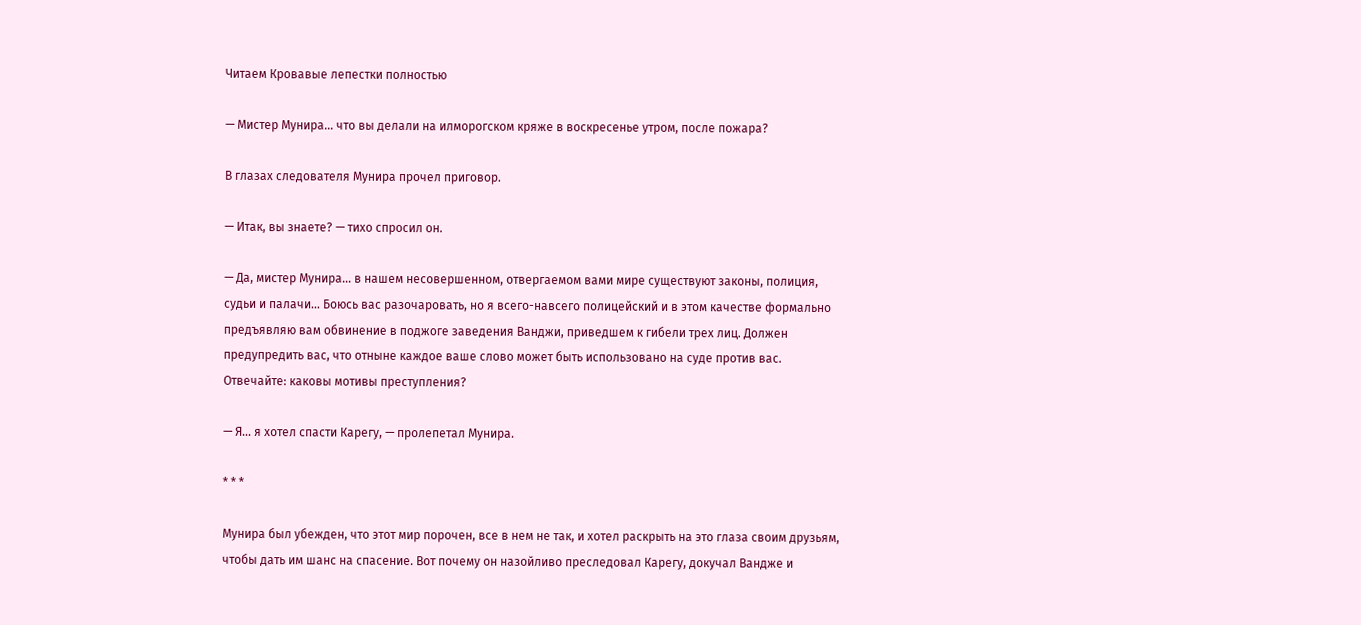Читаем Кровавые лепестки полностью

— Мистер Мунира… что вы делали на илморогском кряже в воскресенье утром, после пожара?

В глазах следователя Мунира прочел приговор.

— Итак, вы знаете? — тихо спросил он.

— Да, мистер Мунира… в нашем несовершенном, отвергаемом вами мире существуют законы, полиция, судьи и палачи… Боюсь вас разочаровать, но я всего-навсего полицейский и в этом качестве формально предъявляю вам обвинение в поджоге заведения Ванджи, приведшем к гибели трех лиц. Должен предупредить вас, что отныне каждое ваше слово может быть использовано на суде против вас. Отвечайте: каковы мотивы преступления?

— Я… я хотел спасти Карегу, — пролепетал Мунира.

* * *

Мунира был убежден, что этот мир порочен, все в нем не так, и хотел раскрыть на это глаза своим друзьям, чтобы дать им шанс на спасение. Вот почему он назойливо преследовал Карегу, докучал Вандже и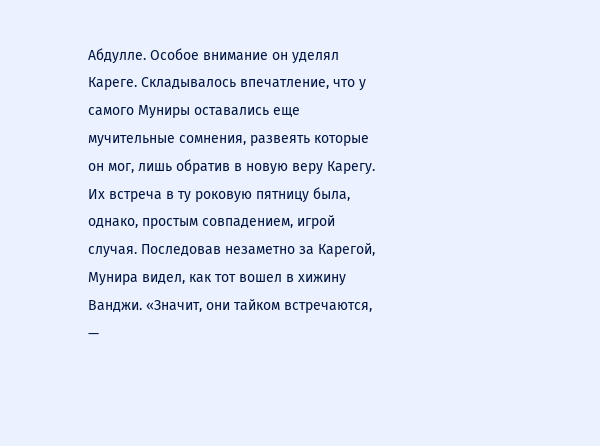Абдулле. Особое внимание он уделял Кареге. Складывалось впечатление, что у самого Муниры оставались еще мучительные сомнения, развеять которые он мог, лишь обратив в новую веру Карегу. Их встреча в ту роковую пятницу была, однако, простым совпадением, игрой случая. Последовав незаметно за Карегой, Мунира видел, как тот вошел в хижину Ванджи. «Значит, они тайком встречаются, —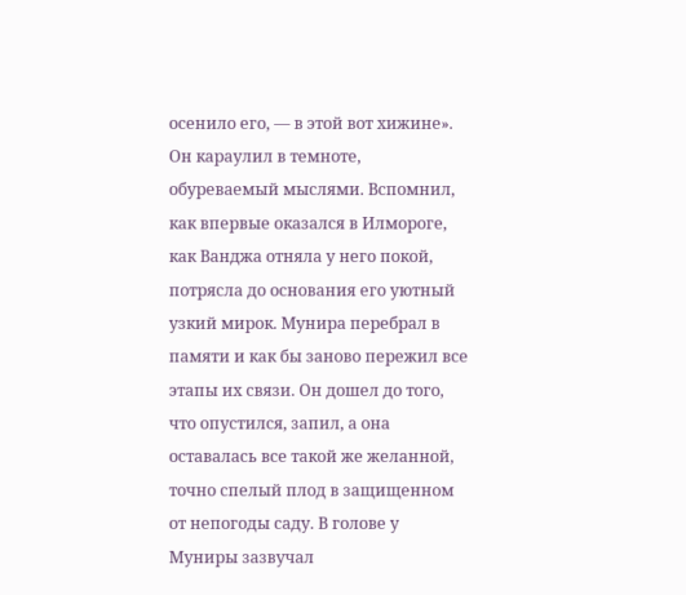осенило его, — в этой вот хижине». Он караулил в темноте, обуреваемый мыслями. Вспомнил, как впервые оказался в Илмороге, как Ванджа отняла у него покой, потрясла до основания его уютный узкий мирок. Мунира перебрал в памяти и как бы заново пережил все этапы их связи. Он дошел до того, что опустился, запил, а она оставалась все такой же желанной, точно спелый плод в защищенном от непогоды саду. В голове у Муниры зазвучал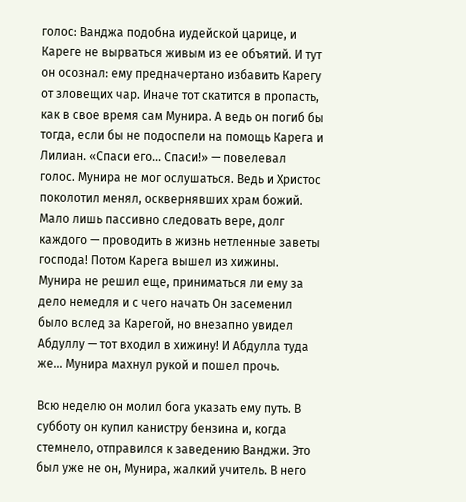голос: Ванджа подобна иудейской царице, и Кареге не вырваться живым из ее объятий. И тут он осознал: ему предначертано избавить Карегу от зловещих чар. Иначе тот скатится в пропасть, как в свое время сам Мунира. А ведь он погиб бы тогда, если бы не подоспели на помощь Карега и Лилиан. «Спаси его… Спаси!» — повелевал голос. Мунира не мог ослушаться. Ведь и Христос поколотил менял, осквернявших храм божий. Мало лишь пассивно следовать вере, долг каждого — проводить в жизнь нетленные заветы господа! Потом Карега вышел из хижины. Мунира не решил еще, приниматься ли ему за дело немедля и с чего начать Он засеменил было вслед за Карегой, но внезапно увидел Абдуллу — тот входил в хижину! И Абдулла туда же… Мунира махнул рукой и пошел прочь.

Всю неделю он молил бога указать ему путь. В субботу он купил канистру бензина и, когда стемнело, отправился к заведению Ванджи. Это был уже не он, Мунира, жалкий учитель. В него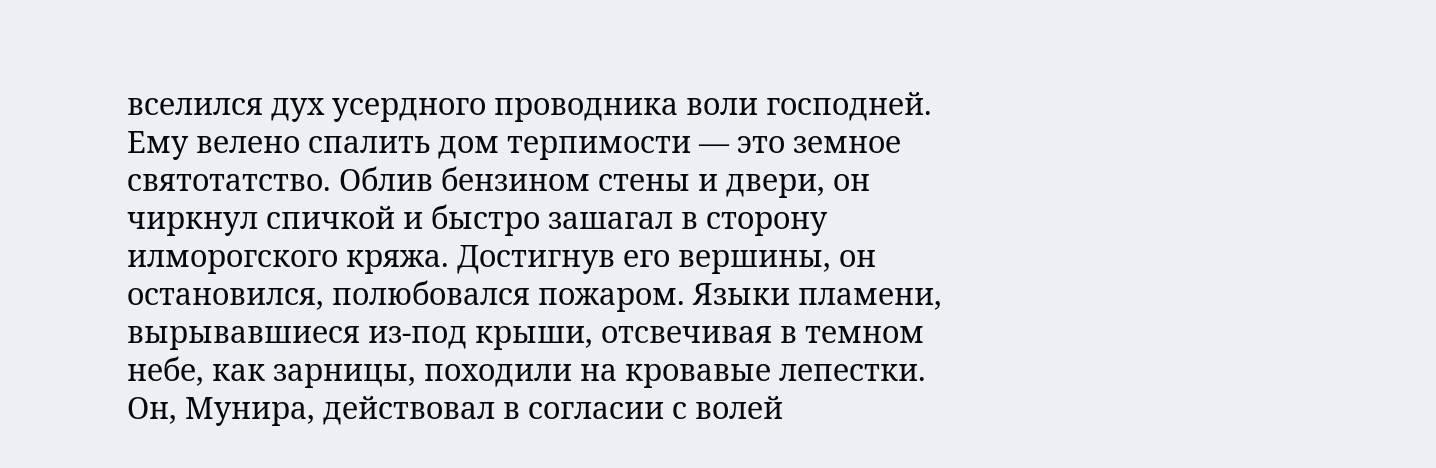вселился дух усердного проводника воли господней. Ему велено спалить дом терпимости — это земное святотатство. Облив бензином стены и двери, он чиркнул спичкой и быстро зашагал в сторону илморогского кряжа. Достигнув его вершины, он остановился, полюбовался пожаром. Языки пламени, вырывавшиеся из-под крыши, отсвечивая в темном небе, как зарницы, походили на кровавые лепестки. Он, Мунира, действовал в согласии с волей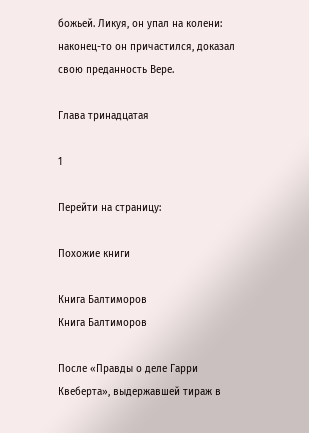божьей. Ликуя, он упал на колени: наконец-то он причастился, доказал свою преданность Вере.

Глава тринадцатая

1

Перейти на страницу:

Похожие книги

Книга Балтиморов
Книга Балтиморов

После «Правды о деле Гарри Квеберта», выдержавшей тираж в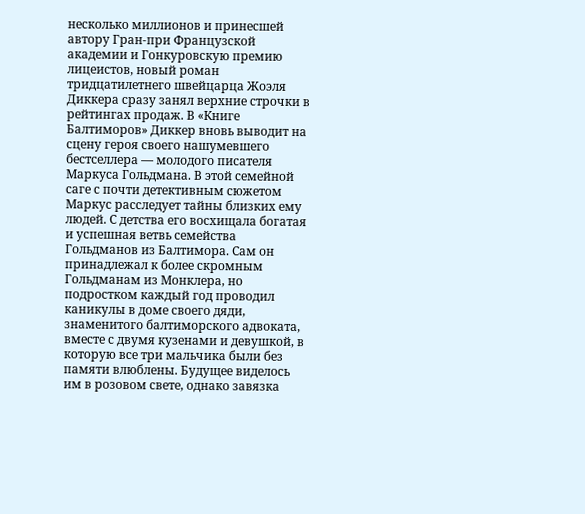несколько миллионов и принесшей автору Гран-при Французской академии и Гонкуровскую премию лицеистов, новый роман тридцатилетнего швейцарца Жоэля Диккера сразу занял верхние строчки в рейтингах продаж. В «Книге Балтиморов» Диккер вновь выводит на сцену героя своего нашумевшего бестселлера — молодого писателя Маркуса Гольдмана. В этой семейной саге с почти детективным сюжетом Маркус расследует тайны близких ему людей. С детства его восхищала богатая и успешная ветвь семейства Гольдманов из Балтимора. Сам он принадлежал к более скромным Гольдманам из Монклера, но подростком каждый год проводил каникулы в доме своего дяди, знаменитого балтиморского адвоката, вместе с двумя кузенами и девушкой, в которую все три мальчика были без памяти влюблены. Будущее виделось им в розовом свете, однако завязка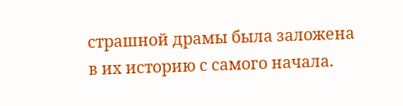страшной драмы была заложена в их историю с самого начала.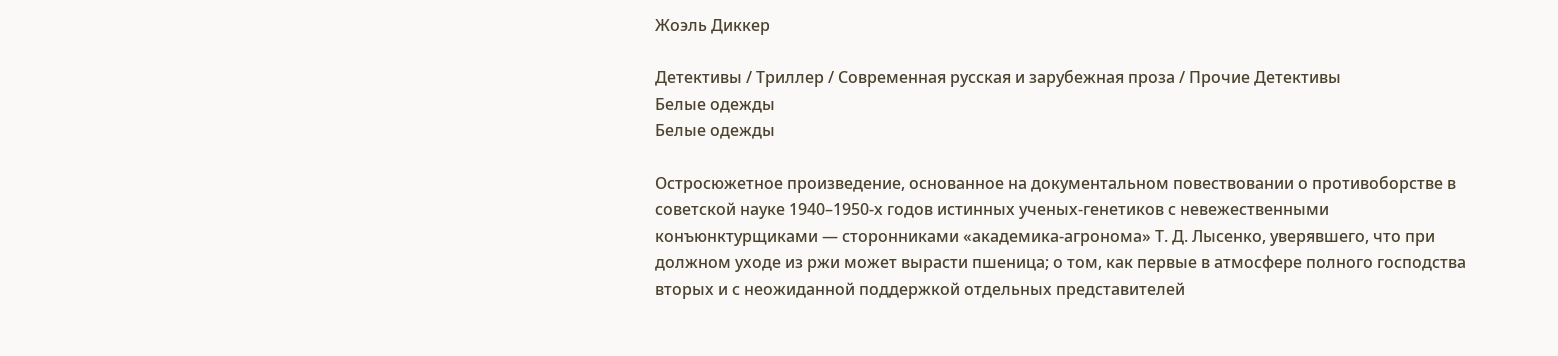Жоэль Диккер

Детективы / Триллер / Современная русская и зарубежная проза / Прочие Детективы
Белые одежды
Белые одежды

Остросюжетное произведение, основанное на документальном повествовании о противоборстве в советской науке 1940–1950-х годов истинных ученых-генетиков с невежественными конъюнктурщиками — сторонниками «академика-агронома» Т. Д. Лысенко, уверявшего, что при должном уходе из ржи может вырасти пшеница; о том, как первые в атмосфере полного господства вторых и с неожиданной поддержкой отдельных представителей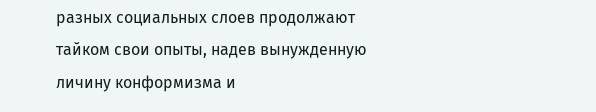разных социальных слоев продолжают тайком свои опыты, надев вынужденную личину конформизма и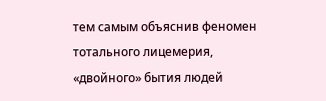тем самым объяснив феномен тотального лицемерия, «двойного» бытия людей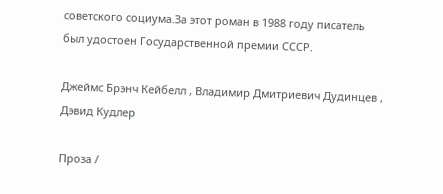советского социума.За этот роман в 1988 году писатель был удостоен Государственной премии СССР.

Джеймс Брэнч Кейбелл , Владимир Дмитриевич Дудинцев , Дэвид Кудлер

Проза /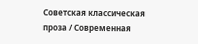Советская классическая проза / Современная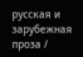русская и зарубежная проза /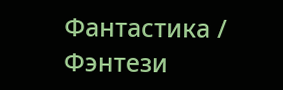Фантастика / Фэнтези